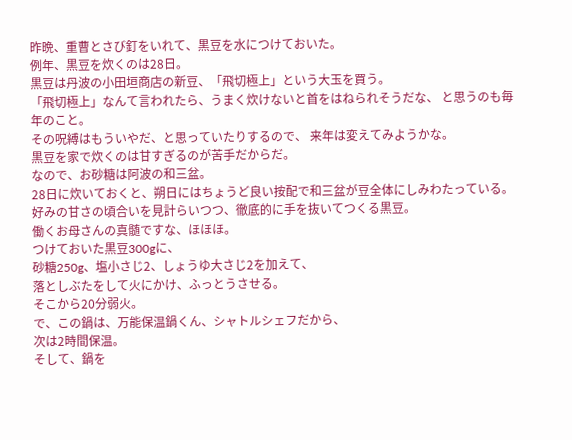昨晩、重曹とさび釘をいれて、黒豆を水につけておいた。
例年、黒豆を炊くのは28日。
黒豆は丹波の小田垣商店の新豆、「飛切極上」という大玉を買う。
「飛切極上」なんて言われたら、うまく炊けないと首をはねられそうだな、 と思うのも毎年のこと。
その呪縛はもういやだ、と思っていたりするので、 来年は変えてみようかな。
黒豆を家で炊くのは甘すぎるのが苦手だからだ。
なので、お砂糖は阿波の和三盆。
28日に炊いておくと、朔日にはちょうど良い按配で和三盆が豆全体にしみわたっている。
好みの甘さの頃合いを見計らいつつ、徹底的に手を抜いてつくる黒豆。
働くお母さんの真髄ですな、ほほほ。
つけておいた黒豆300gに、
砂糖250g、塩小さじ2、しょうゆ大さじ2を加えて、
落としぶたをして火にかけ、ふっとうさせる。
そこから20分弱火。
で、この鍋は、万能保温鍋くん、シャトルシェフだから、
次は2時間保温。
そして、鍋を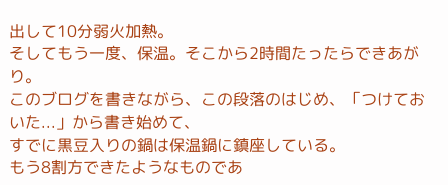出して10分弱火加熱。
そしてもう一度、保温。そこから2時間たったらできあがり。
このブログを書きながら、この段落のはじめ、「つけておいた...」から書き始めて、
すでに黒豆入りの鍋は保温鍋に鎮座している。
もう8割方できたようなものであ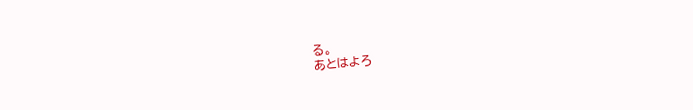る。
あとはよろ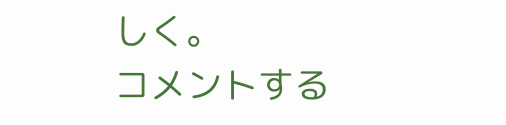しく。
コメントする